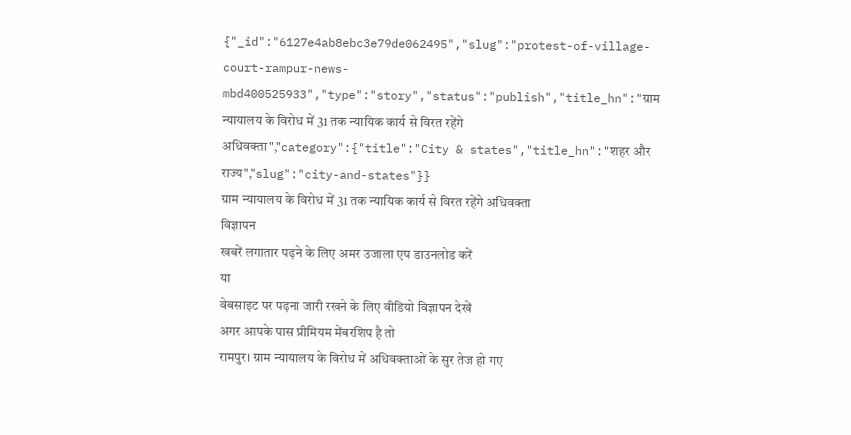{"_id":"6127e4ab8ebc3e79de062495","slug":"protest-of-village-court-rampur-news-mbd400525933","type":"story","status":"publish","title_hn":"ग्राम न्यायालय के विरोध में 31 तक न्यायिक कार्य से विरत रहेंगे अधिवक्ता","category":{"title":"City & states","title_hn":"शहर और राज्य","slug":"city-and-states"}}
ग्राम न्यायालय के विरोध में 31 तक न्यायिक कार्य से विरत रहेंगे अधिवक्ता
विज्ञापन
खबरें लगातार पढ़ने के लिए अमर उजाला एप डाउनलोड करें
या
वेबसाइट पर पढ़ना जारी रखने के लिए वीडियो विज्ञापन देखें
अगर आपके पास प्रीमियम मेंबरशिप है तो
रामपुर। ग्राम न्यायालय के विरोध में अधिवक्ताओं के सुर तेज हो गए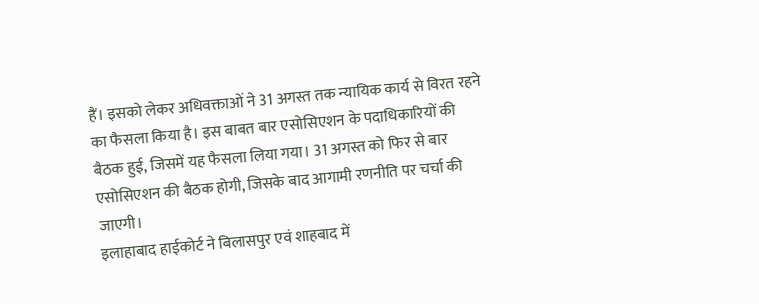हैं। इसको लेकर अधिवक्ताओं ने 31 अगस्त तक न्यायिक कार्य से विरत रहने का फैसला किया है। इस बाबत बार एसोसिएशन के पदाधिकारियों की बैठक हुई, जिसमें यह फैसला लिया गया। 31 अगस्त को फिर से बार एसोसिएशन की बैठक होगी, जिसके बाद आगामी रणनीति पर चर्चा की जाएगी।
इलाहाबाद हाईकोर्ट ने बिलासपुर एवं शाहबाद में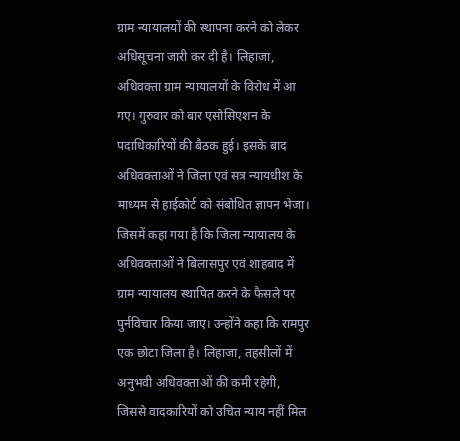ग्राम न्यायालयों की स्थापना करने को लेकर अधिसूचना जारी कर दी है। लिहाजा, अधिवक्ता ग्राम न्यायालयों के विरोध में आ गए। गुरुवार को बार एसोसिएशन के पदाधिकारियों की बैठक हुई। इसके बाद अधिवक्ताओं ने जिला एवं सत्र न्यायधीश के माध्यम से हाईकोर्ट को संबोधित ज्ञापन भेजा। जिसमें कहा गया है कि जिला न्यायालय के अधिवक्ताओं ने बिलासपुर एवं शाहबाद में ग्राम न्यायालय स्थापित करने के फैसले पर पुर्नविचार किया जाए। उन्होंने कहा कि रामपुर एक छोटा जिला है। लिहाजा, तहसीलों में अनुभवी अधिवक्ताओं की कमी रहेगी, जिससे वादकारियों को उचित न्याय नहीं मिल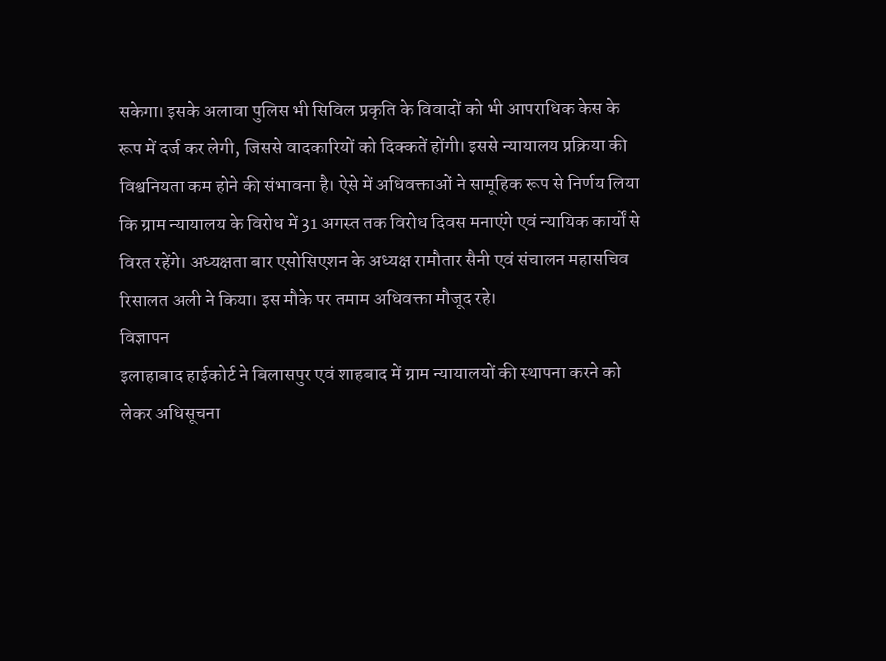सकेगा। इसके अलावा पुलिस भी सिविल प्रकृति के विवादों को भी आपराधिक केस के रूप में दर्ज कर लेगी, जिससे वादकारियों को दिक्कतें होंगी। इससे न्यायालय प्रक्रिया की विश्वनियता कम होने की संभावना है। ऐसे में अधिवक्ताओं ने सामूहिक रूप से निर्णय लिया कि ग्राम न्यायालय के विरोध में 31 अगस्त तक विरोध दिवस मनाएंगे एवं न्यायिक कार्यों से विरत रहेंगे। अध्यक्षता बार एसोसिएशन के अध्यक्ष रामौतार सैनी एवं संचालन महासचिव रिसालत अली ने किया। इस मौके पर तमाम अधिवक्ता मौजूद रहे।
विज्ञापन
इलाहाबाद हाईकोर्ट ने बिलासपुर एवं शाहबाद में ग्राम न्यायालयों की स्थापना करने को लेकर अधिसूचना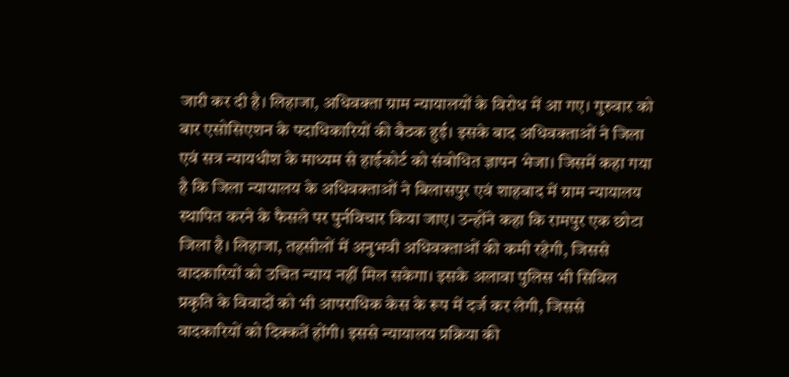जारी कर दी है। लिहाजा, अधिवक्ता ग्राम न्यायालयों के विरोध में आ गए। गुरुवार को बार एसोसिएशन के पदाधिकारियों की बैठक हुई। इसके बाद अधिवक्ताओं ने जिला एवं सत्र न्यायधीश के माध्यम से हाईकोर्ट को संबोधित ज्ञापन भेजा। जिसमें कहा गया है कि जिला न्यायालय के अधिवक्ताओं ने बिलासपुर एवं शाहबाद में ग्राम न्यायालय स्थापित करने के फैसले पर पुर्नविचार किया जाए। उन्होंने कहा कि रामपुर एक छोटा जिला है। लिहाजा, तहसीलों में अनुभवी अधिवक्ताओं की कमी रहेगी, जिससे वादकारियों को उचित न्याय नहीं मिल सकेगा। इसके अलावा पुलिस भी सिविल प्रकृति के विवादों को भी आपराधिक केस के रूप में दर्ज कर लेगी, जिससे वादकारियों को दिक्कतें होंगी। इससे न्यायालय प्रक्रिया की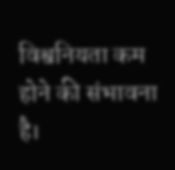विश्वनियता कम होने की संभावना है।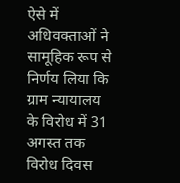ऐसे में अधिवक्ताओं ने सामूहिक रूप से निर्णय लिया कि ग्राम न्यायालय के विरोध में 31 अगस्त तक विरोध दिवस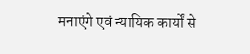मनाएंगे एवं न्यायिक कार्यों से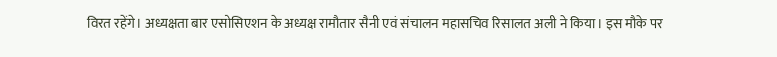विरत रहेंगे। अध्यक्षता बार एसोसिएशन के अध्यक्ष रामौतार सैनी एवं संचालन महासचिव रिसालत अली ने किया। इस मौके पर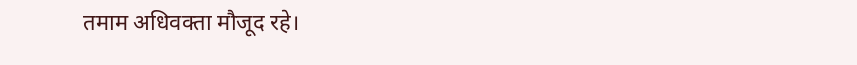तमाम अधिवक्ता मौजूद रहे।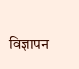विज्ञापन